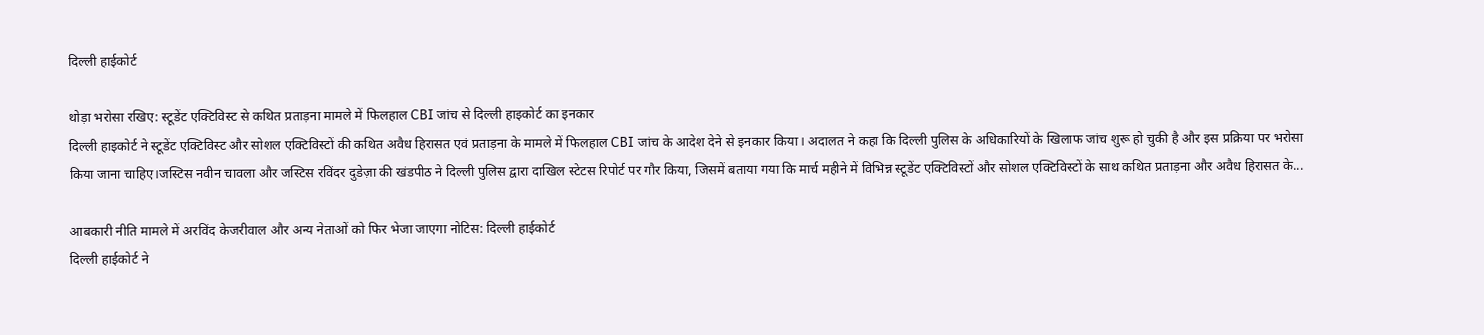दिल्ली हाईकोर्ट

थोड़ा भरोसा रखिए: स्टूडेंट एक्टिविस्ट से कथित प्रताड़ना मामले में फिलहाल CBI जांच से दिल्ली हाइकोर्ट का इनकार
दिल्ली हाइकोर्ट ने स्टूडेंट एक्टिविस्ट और सोशल एक्टिविस्टों की कथित अवैध हिरासत एवं प्रताड़ना के मामले में फिलहाल CBI जांच के आदेश देने से इनकार किया। अदालत ने कहा कि दिल्ली पुलिस के अधिकारियों के खिलाफ जांच शुरू हो चुकी है और इस प्रक्रिया पर भरोसा किया जाना चाहिए।जस्टिस नवीन चावला और जस्टिस रविंदर दुडेज़ा की खंडपीठ ने दिल्ली पुलिस द्वारा दाखिल स्टेटस रिपोर्ट पर गौर किया, जिसमें बताया गया कि मार्च महीने में विभिन्न स्टूडेंट एक्टिविस्टों और सोशल एक्टिविस्टों के साथ कथित प्रताड़ना और अवैध हिरासत के...

आबकारी नीति मामले में अरविंद केजरीवाल और अन्य नेताओं को फिर भेजा जाएगा नोटिस: दिल्ली हाईकोर्ट
दिल्ली हाईकोर्ट ने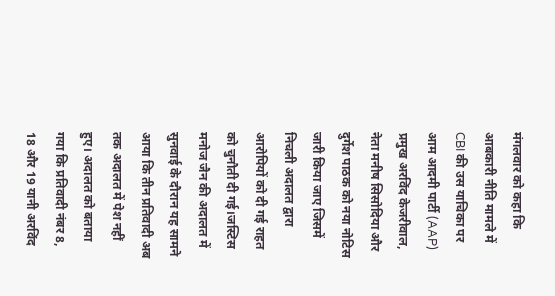मंगलवार को कहा कि आबकारी नीति मामले में CBI की उस याचिका पर आम आदमी पार्टी (AAP) प्रमुख अरविंद केजरीवाल, नेता मनीष सिसोदिया और दुर्गेश पाठक को नया नोटिस जारी किया जाए जिसमें निचली अदालत द्वारा आरोपियों को दी गई राहत को चुनौती दी गई।जस्टिस मनोज जैन की अदालत में सुनवाई के दौरान यह सामने आया कि तीन प्रतिवादी अब तक अदालत में पेश नहीं हुए। अदालत को बताया गया कि प्रतिवादी नंबर 8, 18 और 19 यानी अरविंद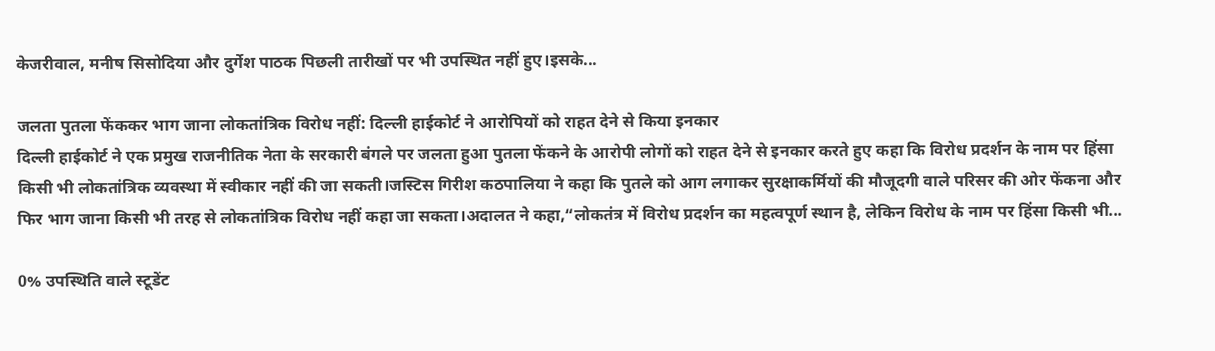केजरीवाल, मनीष सिसोदिया और दुर्गेश पाठक पिछली तारीखों पर भी उपस्थित नहीं हुए।इसके...

जलता पुतला फेंककर भाग जाना लोकतांत्रिक विरोध नहीं: दिल्ली हाईकोर्ट ने आरोपियों को राहत देने से किया इनकार
दिल्ली हाईकोर्ट ने एक प्रमुख राजनीतिक नेता के सरकारी बंगले पर जलता हुआ पुतला फेंकने के आरोपी लोगों को राहत देने से इनकार करते हुए कहा कि विरोध प्रदर्शन के नाम पर हिंसा किसी भी लोकतांत्रिक व्यवस्था में स्वीकार नहीं की जा सकती।जस्टिस गिरीश कठपालिया ने कहा कि पुतले को आग लगाकर सुरक्षाकर्मियों की मौजूदगी वाले परिसर की ओर फेंकना और फिर भाग जाना किसी भी तरह से लोकतांत्रिक विरोध नहीं कहा जा सकता।अदालत ने कहा,“लोकतंत्र में विरोध प्रदर्शन का महत्वपूर्ण स्थान है, लेकिन विरोध के नाम पर हिंसा किसी भी...

0% उपस्थिति वाले स्टूडेंट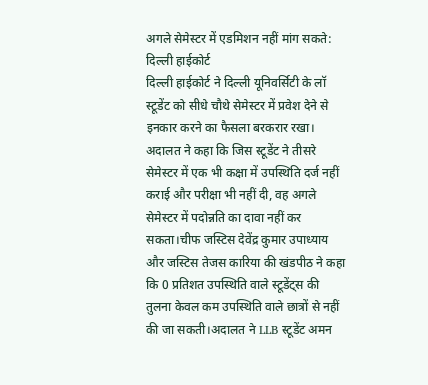अगले सेमेस्टर में एडमिशन नहीं मांग सकते: दिल्ली हाईकोर्ट
दिल्ली हाईकोर्ट ने दिल्ली यूनिवर्सिटी के लॉ स्टूडेंट को सीधे चौथे सेमेस्टर में प्रवेश देने से इनकार करने का फैसला बरकरार रखा। अदालत ने कहा कि जिस स्टूडेंट ने तीसरे सेमेस्टर में एक भी कक्षा में उपस्थिति दर्ज नहीं कराई और परीक्षा भी नहीं दी, वह अगले सेमेस्टर में पदोन्नति का दावा नहीं कर सकता।चीफ जस्टिस देवेंद्र कुमार उपाध्याय और जस्टिस तेजस कारिया की खंडपीठ ने कहा कि 0 प्रतिशत उपस्थिति वाले स्टूडेंट्स की तुलना केवल कम उपस्थिति वाले छात्रों से नहीं की जा सकती।अदालत ने LLB स्टूडेंट अमन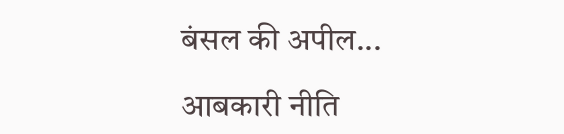बंसल की अपील...

आबकारी नीति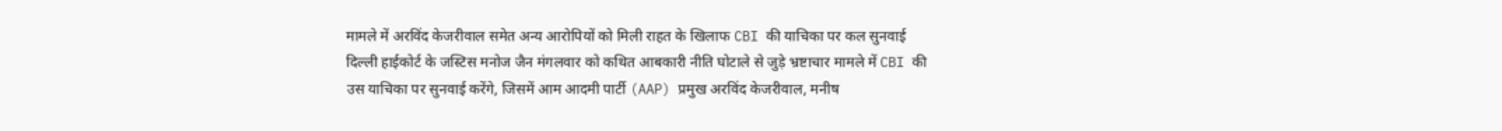मामले में अरविंद केजरीवाल समेत अन्य आरोपियों को मिली राहत के खिलाफ CBI की याचिका पर कल सुनवाई
दिल्ली हाईकोर्ट के जस्टिस मनोज जैन मंगलवार को कथित आबकारी नीति घोटाले से जुड़े भ्रष्टाचार मामले में CBI की उस याचिका पर सुनवाई करेंगे, जिसमें आम आदमी पार्टी (AAP) प्रमुख अरविंद केजरीवाल, मनीष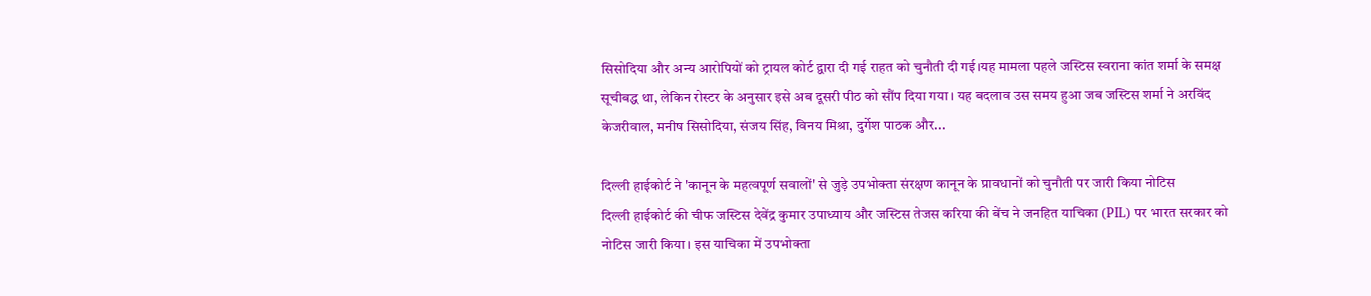सिसोदिया और अन्य आरोपियों को ट्रायल कोर्ट द्वारा दी गई राहत को चुनौती दी गई।यह मामला पहले जस्टिस स्वराना कांत शर्मा के समक्ष सूचीबद्ध था, लेकिन रोस्टर के अनुसार इसे अब दूसरी पीठ को सौंप दिया गया। यह बदलाव उस समय हुआ जब जस्टिस शर्मा ने अरविंद केजरीवाल, मनीष सिसोदिया, संजय सिंह, विनय मिश्रा, दुर्गेश पाठक और...

दिल्ली हाईकोर्ट ने 'कानून के महत्वपूर्ण सवालों' से जुड़े उपभोक्ता संरक्षण कानून के प्रावधानों को चुनौती पर जारी किया नोटिस
दिल्ली हाईकोर्ट की चीफ जस्टिस देवेंद्र कुमार उपाध्याय और जस्टिस तेजस करिया की बेंच ने जनहित याचिका (PIL) पर भारत सरकार को नोटिस जारी किया। इस याचिका में उपभोक्ता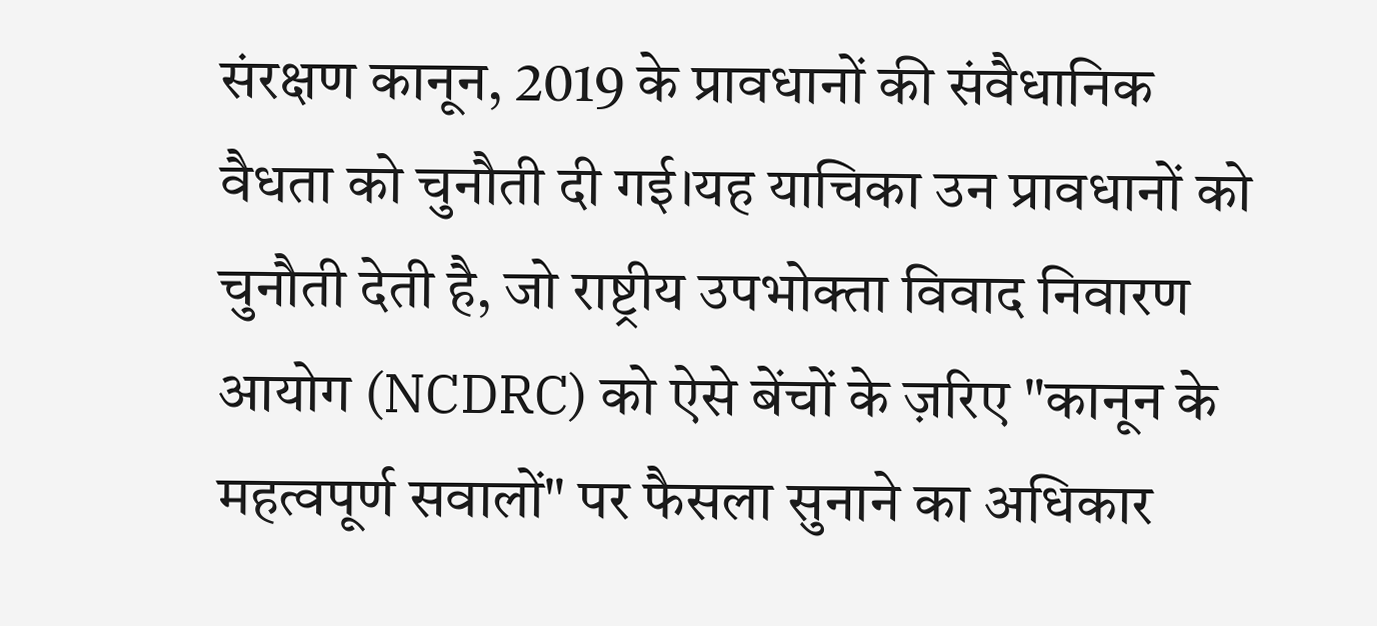संरक्षण कानून, 2019 के प्रावधानों की संवैधानिक वैधता को चुनौती दी गई।यह याचिका उन प्रावधानों को चुनौती देती है, जो राष्ट्रीय उपभोक्ता विवाद निवारण आयोग (NCDRC) को ऐसे बेंचों के ज़रिए "कानून के महत्वपूर्ण सवालों" पर फैसला सुनाने का अधिकार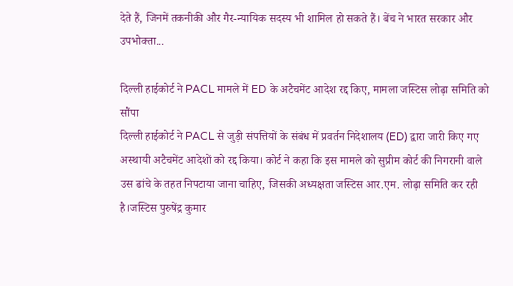देते हैं, जिनमें तकनीकी और गैर-न्यायिक सदस्य भी शामिल हो सकते हैं। बेंच ने भारत सरकार और उपभोक्ता...

दिल्ली हाईकोर्ट ने PACL मामले में ED के अटैचमेंट आदेश रद्द किए, मामला जस्टिस लोढ़ा समिति को सौंपा
दिल्ली हाईकोर्ट ने PACL से जुड़ी संपत्तियों के संबंध में प्रवर्तन निदेशालय (ED) द्वारा जारी किए गए अस्थायी अटैचमेंट आदेशों को रद्द किया। कोर्ट ने कहा कि इस मामले को सुप्रीम कोर्ट की निगरानी वाले उस ढांचे के तहत निपटाया जाना चाहिए, जिसकी अध्यक्षता जस्टिस आर.एम. लोढ़ा समिति कर रही है।जस्टिस पुरुषेंद्र कुमार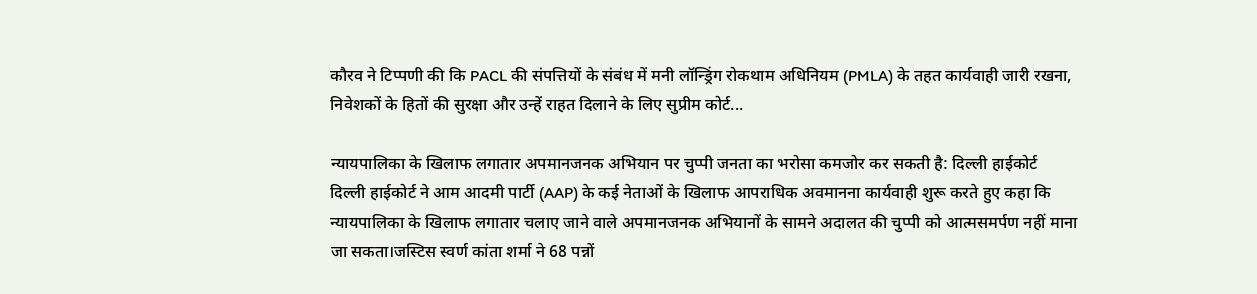कौरव ने टिप्पणी की कि PACL की संपत्तियों के संबंध में मनी लॉन्ड्रिंग रोकथाम अधिनियम (PMLA) के तहत कार्यवाही जारी रखना, निवेशकों के हितों की सुरक्षा और उन्हें राहत दिलाने के लिए सुप्रीम कोर्ट...

न्यायपालिका के खिलाफ लगातार अपमानजनक अभियान पर चुप्पी जनता का भरोसा कमजोर कर सकती है: दिल्ली हाईकोर्ट
दिल्ली हाईकोर्ट ने आम आदमी पार्टी (AAP) के कई नेताओं के खिलाफ आपराधिक अवमानना कार्यवाही शुरू करते हुए कहा कि न्यायपालिका के खिलाफ लगातार चलाए जाने वाले अपमानजनक अभियानों के सामने अदालत की चुप्पी को आत्मसमर्पण नहीं माना जा सकता।जस्टिस स्वर्ण कांता शर्मा ने 68 पन्नों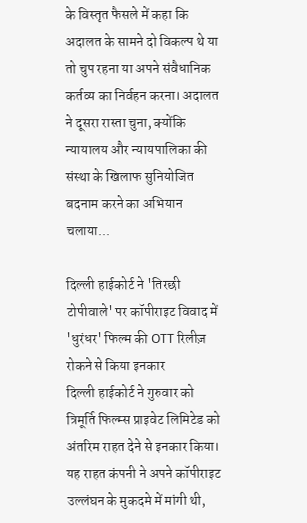के विस्तृत फैसले में कहा कि अदालत के सामने दो विकल्प थे या तो चुप रहना या अपने संवैधानिक कर्तव्य का निर्वहन करना। अदालत ने दूसरा रास्ता चुना, क्योंकि न्यायालय और न्यायपालिका की संस्था के खिलाफ सुनियोजित बदनाम करने का अभियान चलाया...

दिल्ली हाईकोर्ट ने 'तिरछी टोपीवाले' पर कॉपीराइट विवाद में 'धुरंधर' फिल्म की OTT रिलीज़ रोकने से किया इनकार
दिल्ली हाईकोर्ट ने गुरुवार को त्रिमूर्ति फिल्म्स प्राइवेट लिमिटेड को अंतरिम राहत देने से इनकार किया। यह राहत कंपनी ने अपने कॉपीराइट उल्लंघन के मुकदमे में मांगी थी,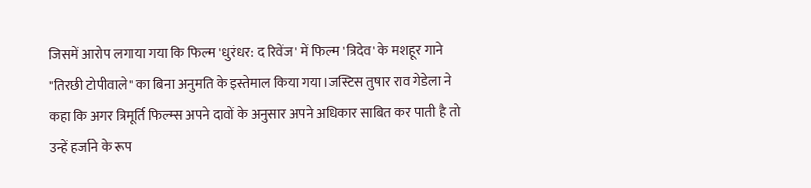जिसमें आरोप लगाया गया कि फिल्म 'धुरंधर: द रिवेंज' में फिल्म 'त्रिदेव' के मशहूर गाने "तिरछी टोपीवाले" का बिना अनुमति के इस्तेमाल किया गया।जस्टिस तुषार राव गेडेला ने कहा कि अगर त्रिमूर्ति फिल्म्स अपने दावों के अनुसार अपने अधिकार साबित कर पाती है तो उन्हें हर्जाने के रूप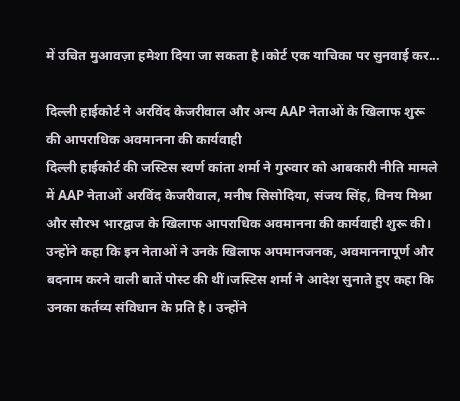में उचित मुआवज़ा हमेशा दिया जा सकता है।कोर्ट एक याचिका पर सुनवाई कर...

दिल्ली हाईकोर्ट ने अरविंद केजरीवाल और अन्य AAP नेताओं के खिलाफ शुरू की आपराधिक अवमानना की कार्यवाही
दिल्ली हाईकोर्ट की जस्टिस स्वर्ण कांता शर्मा ने गुरुवार को आबकारी नीति मामले में AAP नेताओं अरविंद केजरीवाल, मनीष सिसोदिया, संजय सिंह, विनय मिश्रा और सौरभ भारद्वाज के खिलाफ आपराधिक अवमानना की कार्यवाही शुरू की। उन्होंने कहा कि इन नेताओं ने उनके खिलाफ अपमानजनक, अवमाननापूर्ण और बदनाम करने वाली बातें पोस्ट की थीं।जस्टिस शर्मा ने आदेश सुनाते हुए कहा कि उनका कर्तव्य संविधान के प्रति है। उन्होंने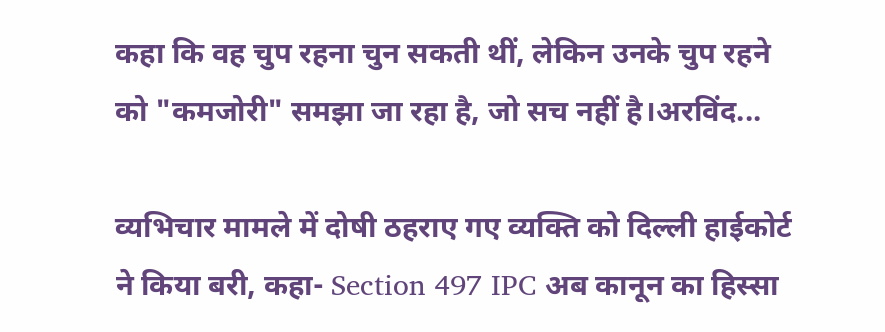कहा कि वह चुप रहना चुन सकती थीं, लेकिन उनके चुप रहने को "कमजोरी" समझा जा रहा है, जो सच नहीं है।अरविंद...

व्यभिचार मामले में दोषी ठहराए गए व्यक्ति को दिल्ली हाईकोर्ट ने किया बरी, कहा- Section 497 IPC अब कानून का हिस्सा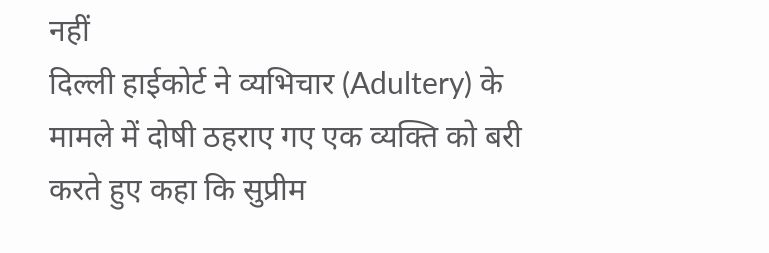नहीं
दिल्ली हाईकोर्ट ने व्यभिचार (Adultery) के मामले में दोषी ठहराए गए एक व्यक्ति को बरी करते हुए कहा कि सुप्रीम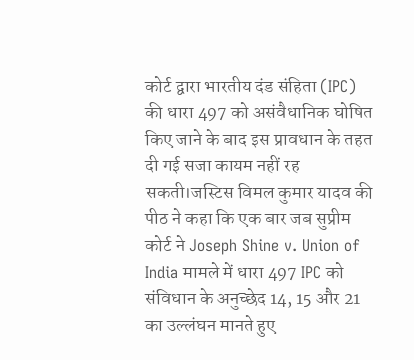कोर्ट द्वारा भारतीय दंड संहिता (IPC) की धारा 497 को असंवैधानिक घोषित किए जाने के बाद इस प्रावधान के तहत दी गई सजा कायम नहीं रह सकती।जस्टिस विमल कुमार यादव की पीठ ने कहा कि एक बार जब सुप्रीम कोर्ट ने Joseph Shine v. Union of India मामले में धारा 497 IPC को संविधान के अनुच्छेद 14, 15 और 21 का उल्लंघन मानते हुए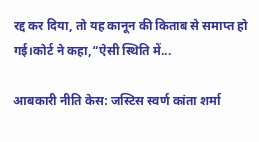रद्द कर दिया, तो यह कानून की किताब से समाप्त हो गई।कोर्ट ने कहा,“ऐसी स्थिति में...

आबकारी नीति केस: जस्टिस स्वर्ण कांता शर्मा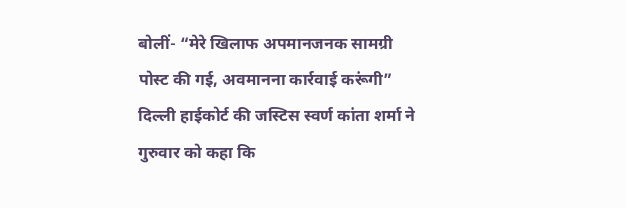बोलीं- “मेरे खिलाफ अपमानजनक सामग्री पोस्ट की गई, अवमानना कार्रवाई करूंगी”
दिल्ली हाईकोर्ट की जस्टिस स्वर्ण कांता शर्मा ने गुरुवार को कहा कि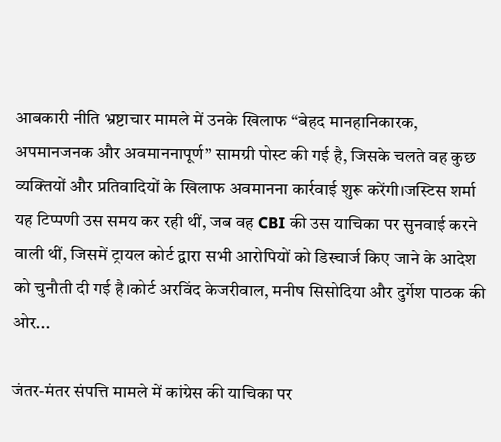आबकारी नीति भ्रष्टाचार मामले में उनके खिलाफ “बेहद मानहानिकारक, अपमानजनक और अवमाननापूर्ण” सामग्री पोस्ट की गई है, जिसके चलते वह कुछ व्यक्तियों और प्रतिवादियों के खिलाफ अवमानना कार्रवाई शुरू करेंगी।जस्टिस शर्मा यह टिप्पणी उस समय कर रही थीं, जब वह CBI की उस याचिका पर सुनवाई करने वाली थीं, जिसमें ट्रायल कोर्ट द्वारा सभी आरोपियों को डिस्चार्ज किए जाने के आदेश को चुनौती दी गई है।कोर्ट अरविंद केजरीवाल, मनीष सिसोदिया और दुर्गेश पाठक की ओर...

जंतर-मंतर संपत्ति मामले में कांग्रेस की याचिका पर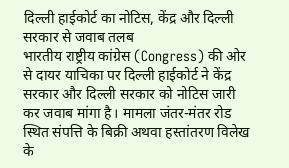दिल्ली हाईकोर्ट का नोटिस, केंद्र और दिल्ली सरकार से जवाब तलब
भारतीय राष्ट्रीय कांग्रेस (Congress) की ओर से दायर याचिका पर दिल्ली हाईकोर्ट ने केंद्र सरकार और दिल्ली सरकार को नोटिस जारी कर जवाब मांगा है। मामला जंतर-मंतर रोड स्थित संपत्ति के बिक्री अथवा हस्तांतरण विलेख के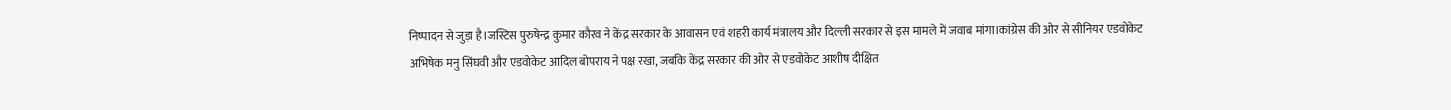निष्पादन से जुड़ा है।जस्टिस पुरुषेन्द्र कुमार कौरव ने केंद्र सरकार के आवासन एवं शहरी कार्य मंत्रालय और दिल्ली सरकार से इस मामले में जवाब मांगा।कांग्रेस की ओर से सीनियर एडवोकेट अभिषेक मनु सिंघवी और एडवोकेट आदिल बोपराय ने पक्ष रखा, जबकि केंद्र सरकार की ओर से एडवोकेट आशीष दीक्षित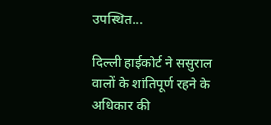उपस्थित...

दिल्ली हाईकोर्ट ने ससुराल वालों के शांतिपूर्ण रहने के अधिकार की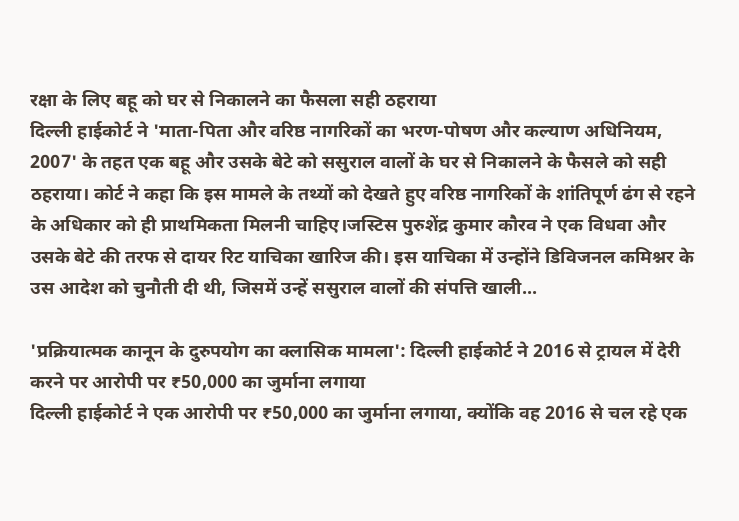रक्षा के लिए बहू को घर से निकालने का फैसला सही ठहराया
दिल्ली हाईकोर्ट ने 'माता-पिता और वरिष्ठ नागरिकों का भरण-पोषण और कल्याण अधिनियम, 2007' के तहत एक बहू और उसके बेटे को ससुराल वालों के घर से निकालने के फैसले को सही ठहराया। कोर्ट ने कहा कि इस मामले के तथ्यों को देखते हुए वरिष्ठ नागरिकों के शांतिपूर्ण ढंग से रहने के अधिकार को ही प्राथमिकता मिलनी चाहिए।जस्टिस पुरुशेंद्र कुमार कौरव ने एक विधवा और उसके बेटे की तरफ से दायर रिट याचिका खारिज की। इस याचिका में उन्होंने डिविजनल कमिश्नर के उस आदेश को चुनौती दी थी, जिसमें उन्हें ससुराल वालों की संपत्ति खाली...

'प्रक्रियात्मक कानून के दुरुपयोग का क्लासिक मामला': दिल्ली हाईकोर्ट ने 2016 से ट्रायल में देरी करने पर आरोपी पर ₹50,000 का जुर्माना लगाया
दिल्ली हाईकोर्ट ने एक आरोपी पर ₹50,000 का जुर्माना लगाया, क्योंकि वह 2016 से चल रहे एक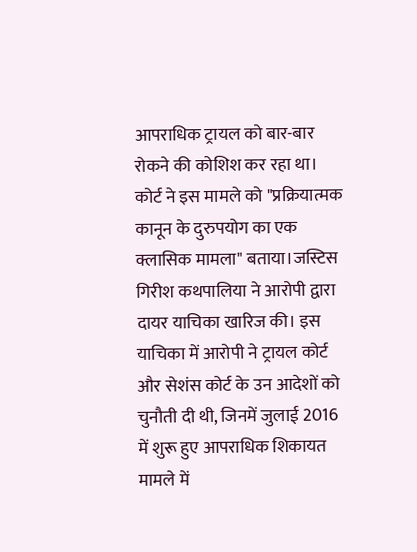आपराधिक ट्रायल को बार-बार रोकने की कोशिश कर रहा था। कोर्ट ने इस मामले को "प्रक्रियात्मक कानून के दुरुपयोग का एक क्लासिक मामला" बताया।जस्टिस गिरीश कथपालिया ने आरोपी द्वारा दायर याचिका खारिज की। इस याचिका में आरोपी ने ट्रायल कोर्ट और सेशंस कोर्ट के उन आदेशों को चुनौती दी थी, जिनमें जुलाई 2016 में शुरू हुए आपराधिक शिकायत मामले में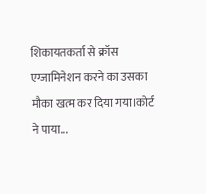शिकायतकर्ता से क्रॉस एग्जामिनेशन करने का उसका मौका खत्म कर दिया गया।कोर्ट ने पाया...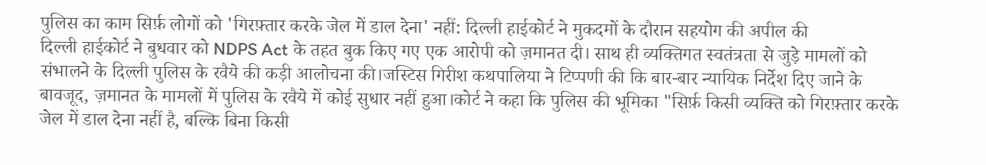पुलिस का काम सिर्फ़ लोगों को 'गिरफ़्तार करके जेल में डाल देना' नहीं: दिल्ली हाईकोर्ट ने मुकदमों के दौरान सहयोग की अपील की
दिल्ली हाईकोर्ट ने बुधवार को NDPS Act के तहत बुक किए गए एक आरोपी को ज़मानत दी। साथ ही व्यक्तिगत स्वतंत्रता से जुड़े मामलों को संभालने के दिल्ली पुलिस के रवैये की कड़ी आलोचना की।जस्टिस गिरीश कथपालिया ने टिप्पणी की कि बार-बार न्यायिक निर्देश दिए जाने के बावजूद, ज़मानत के मामलों में पुलिस के रवैये में कोई सुधार नहीं हुआ।कोर्ट ने कहा कि पुलिस की भूमिका "सिर्फ़ किसी व्यक्ति को गिरफ़्तार करके जेल में डाल देना नहीं है, बल्कि बिना किसी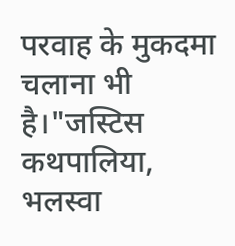परवाह के मुकदमा चलाना भी है।"जस्टिस कथपालिया, भलस्वा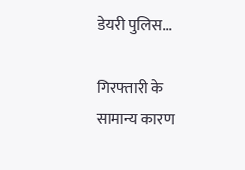डेयरी पुलिस...

गिरफ्तारी के सामान्य कारण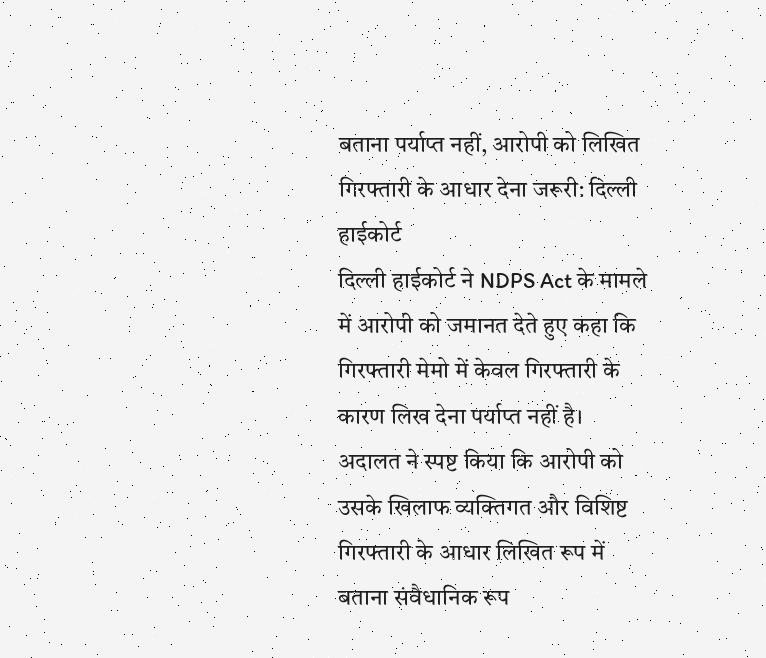बताना पर्याप्त नहीं, आरोपी को लिखित गिरफ्तारी के आधार देना जरूरी: दिल्ली हाईकोर्ट
दिल्ली हाईकोर्ट ने NDPS Act के मामले में आरोपी को जमानत देते हुए कहा कि गिरफ्तारी मेमो में केवल गिरफ्तारी के कारण लिख देना पर्याप्त नहीं है। अदालत ने स्पष्ट किया कि आरोपी को उसके खिलाफ व्यक्तिगत और विशिष्ट गिरफ्तारी के आधार लिखित रूप में बताना संवैधानिक रूप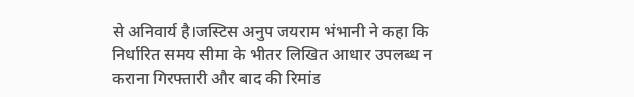से अनिवार्य है।जस्टिस अनुप जयराम भंभानी ने कहा कि निर्धारित समय सीमा के भीतर लिखित आधार उपलब्ध न कराना गिरफ्तारी और बाद की रिमांड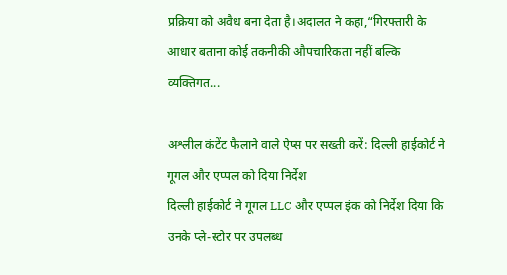प्रक्रिया को अवैध बना देता है।अदालत ने कहा,“गिरफ्तारी के आधार बताना कोई तकनीकी औपचारिकता नहीं बल्कि व्यक्तिगत...

अश्लील कंटेंट फैलाने वाले ऐप्स पर सख्ती करें: दिल्ली हाईकोर्ट ने गूगल और एप्पल को दिया निर्देश
दिल्ली हाईकोर्ट ने गूगल LLC और एप्पल इंक को निर्देश दिया कि उनके प्ले-स्टोर पर उपलब्ध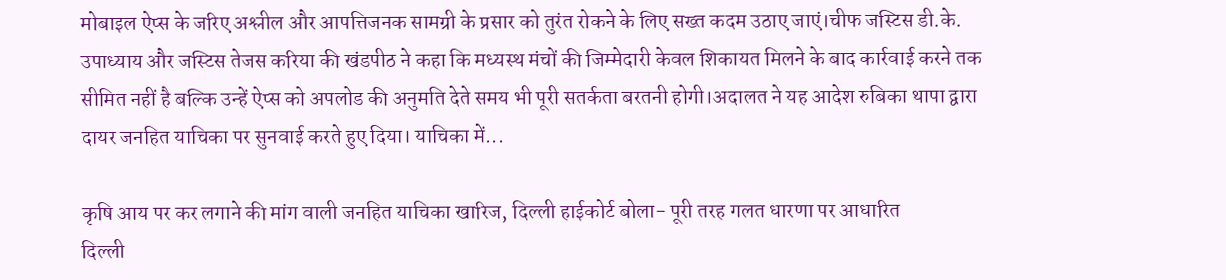मोबाइल ऐप्स के जरिए अश्लील और आपत्तिजनक सामग्री के प्रसार को तुरंत रोकने के लिए सख्त कदम उठाए जाएं।चीफ जस्टिस डी.के. उपाध्याय और जस्टिस तेजस करिया की खंडपीठ ने कहा कि मध्यस्थ मंचों की जिम्मेदारी केवल शिकायत मिलने के बाद कार्रवाई करने तक सीमित नहीं है बल्कि उन्हें ऐप्स को अपलोड की अनुमति देते समय भी पूरी सतर्कता बरतनी होगी।अदालत ने यह आदेश रुबिका थापा द्वारा दायर जनहित याचिका पर सुनवाई करते हुए दिया। याचिका में...

कृषि आय पर कर लगाने की मांग वाली जनहित याचिका खारिज, दिल्ली हाईकोर्ट बोला- पूरी तरह गलत धारणा पर आधारित
दिल्ली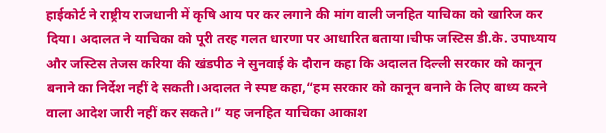हाईकोर्ट ने राष्ट्रीय राजधानी में कृषि आय पर कर लगाने की मांग वाली जनहित याचिका को खारिज कर दिया। अदालत ने याचिका को पूरी तरह गलत धारणा पर आधारित बताया।चीफ जस्टिस डी.के. उपाध्याय और जस्टिस तेजस करिया की खंडपीठ ने सुनवाई के दौरान कहा कि अदालत दिल्ली सरकार को कानून बनाने का निर्देश नहीं दे सकती।अदालत ने स्पष्ट कहा,“हम सरकार को कानून बनाने के लिए बाध्य करने वाला आदेश जारी नहीं कर सकते।” यह जनहित याचिका आकाश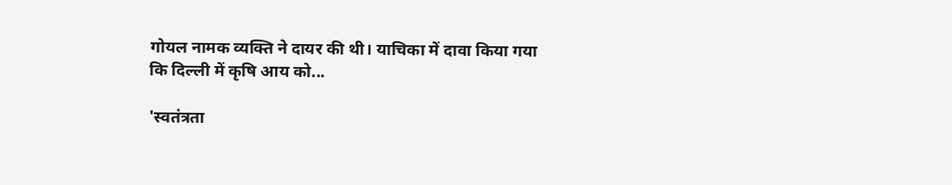गोयल नामक व्यक्ति ने दायर की थी। याचिका में दावा किया गया कि दिल्ली में कृषि आय को...

'स्वतंत्रता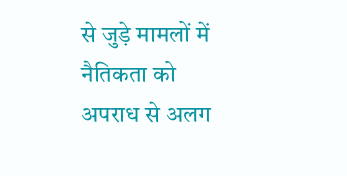से जुड़े मामलों में नैतिकता को अपराध से अलग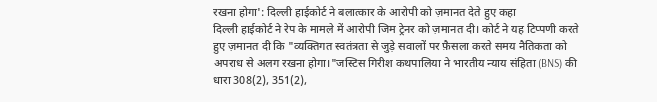रखना होगा': दिल्ली हाईकोर्ट ने बलात्कार के आरोपी को ज़मानत देते हुए कहा
दिल्ली हाईकोर्ट ने रेप के मामले में आरोपी जिम ट्रेनर को ज़मानत दी। कोर्ट ने यह टिप्पणी करते हुए ज़मानत दी कि "व्यक्तिगत स्वतंत्रता से जुड़े सवालों पर फ़ैसला करते समय नैतिकता को अपराध से अलग रखना होगा।"जस्टिस गिरीश कथपालिया ने भारतीय न्याय संहिता (BNS) की धारा 308(2), 351(2),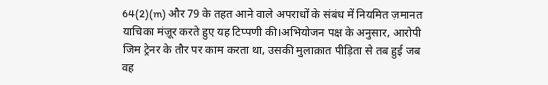64(2)(m) और 79 के तहत आने वाले अपराधों के संबंध में नियमित ज़मानत याचिका मंज़ूर करते हुए यह टिप्पणी की।अभियोजन पक्ष के अनुसार, आरोपी जिम ट्रेनर के तौर पर काम करता था, उसकी मुलाक़ात पीड़िता से तब हुई जब वह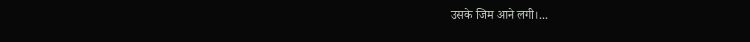उसके जिम आने लगी।...